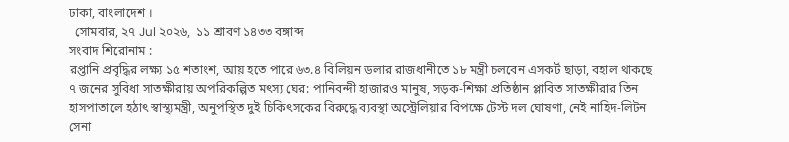ঢাকা, বাংলাদেশ ।
  সোমবার, ২৭ Jul ২০২৬,  ১১ শ্রাবণ ১৪৩৩ বঙ্গাব্দ
সংবাদ শিরোনাম :
রপ্তানি প্রবৃদ্ধির লক্ষ্য ১৫ শতাংশ, আয় হতে পারে ৬৩.৪ বিলিয়ন ডলার রাজধানীতে ১৮ মন্ত্রী চলবেন এসকর্ট ছাড়া, বহাল থাকছে ৭ জনের সুবিধা সাতক্ষীরায় অপরিকল্পিত মৎস্য ঘের: পানিবন্দী হাজারও মানুষ, সড়ক-শিক্ষা প্রতিষ্ঠান প্লাবিত সাতক্ষীরার তিন হাসপাতালে হঠাৎ স্বাস্থ্যমন্ত্রী, অনুপস্থিত দুই চিকিৎসকের বিরুদ্ধে ব্যবস্থা অস্ট্রেলিয়ার বিপক্ষে টেস্ট দল ঘোষণা, নেই নাহিদ-লিটন সেনা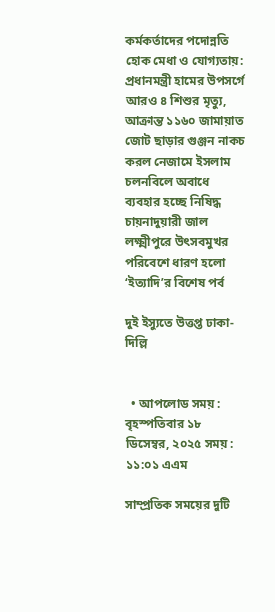কর্মকর্তাদের পদোন্নতি হোক মেধা ও যোগ্যতায়: প্রধানমন্ত্রী হামের উপসর্গে আরও ৪ শিশুর মৃত্যু, আক্রান্ত ১১৬০ জামায়াত জোট ছাড়ার গুঞ্জন নাকচ করল নেজামে ইসলাম চলনবিলে অবাধে ব্যবহার হচ্ছে নিষিদ্ধ চায়নাদুয়ারী জাল লক্ষ্মীপুরে উৎসবমুখর পরিবেশে ধারণ হলো ‘ইত্যাদি’র বিশেষ পর্ব

দুই ইস্যুতে উত্তপ্ত ঢাকা-দিল্লি


  • আপলোড সময় : বৃহস্পতিবার ১৮ ডিসেম্বর, ২০২৫ সময় : ১১:০১ এএম

সাম্প্রতিক সময়ের দুটি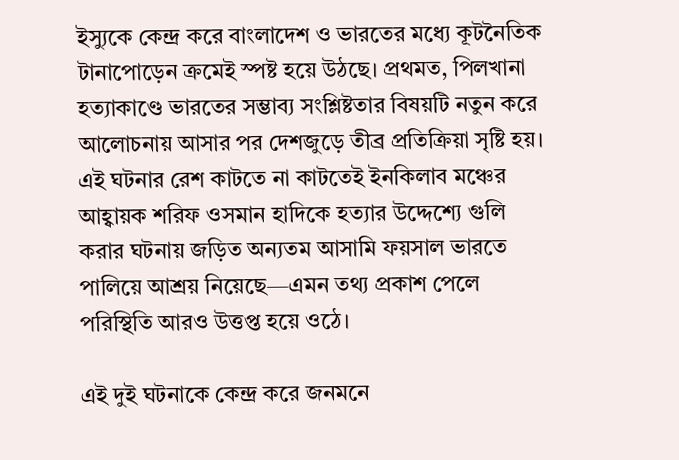ইস্যুকে কেন্দ্র করে বাংলাদেশ ও ভারতের মধ্যে কূটনৈতিক টানাপোড়েন ক্রমেই স্পষ্ট হয়ে উঠছে। প্রথমত, পিলখানা হত্যাকাণ্ডে ভারতের সম্ভাব্য সংশ্লিষ্টতার বিষয়টি নতুন করে আলোচনায় আসার পর দেশজুড়ে তীব্র প্রতিক্রিয়া সৃষ্টি হয়। এই ঘটনার রেশ কাটতে না কাটতেই ইনকিলাব মঞ্চের আহ্বায়ক শরিফ ওসমান হাদিকে হত্যার উদ্দেশ্যে গুলি করার ঘটনায় জড়িত অন্যতম আসামি ফয়সাল ভারতে পালিয়ে আশ্রয় নিয়েছে—এমন তথ্য প্রকাশ পেলে পরিস্থিতি আরও উত্তপ্ত হয়ে ওঠে।

এই দুই ঘটনাকে কেন্দ্র করে জনমনে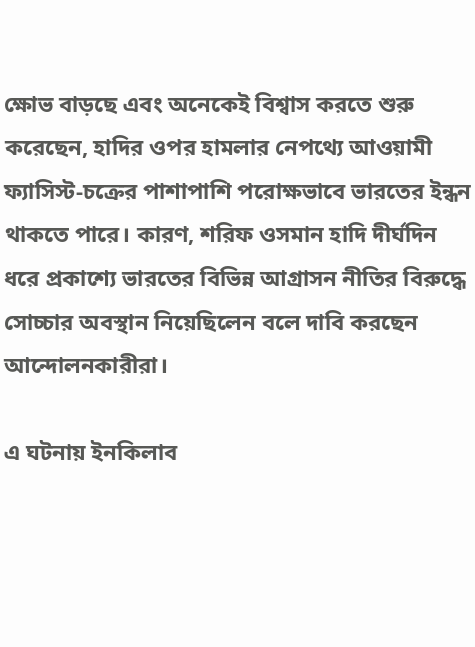ক্ষোভ বাড়ছে এবং অনেকেই বিশ্বাস করতে শুরু করেছেন, হাদির ওপর হামলার নেপথ্যে আওয়ামী ফ্যাসিস্ট-চক্রের পাশাপাশি পরোক্ষভাবে ভারতের ইন্ধন থাকতে পারে। কারণ, শরিফ ওসমান হাদি দীর্ঘদিন ধরে প্রকাশ্যে ভারতের বিভিন্ন আগ্রাসন নীতির বিরুদ্ধে সোচ্চার অবস্থান নিয়েছিলেন বলে দাবি করছেন আন্দোলনকারীরা।

এ ঘটনায় ইনকিলাব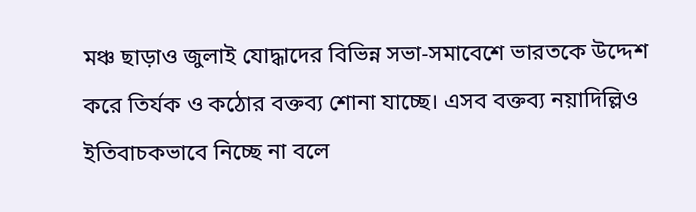মঞ্চ ছাড়াও জুলাই যোদ্ধাদের বিভিন্ন সভা-সমাবেশে ভারতকে উদ্দেশ করে তির্যক ও কঠোর বক্তব্য শোনা যাচ্ছে। এসব বক্তব্য নয়াদিল্লিও ইতিবাচকভাবে নিচ্ছে না বলে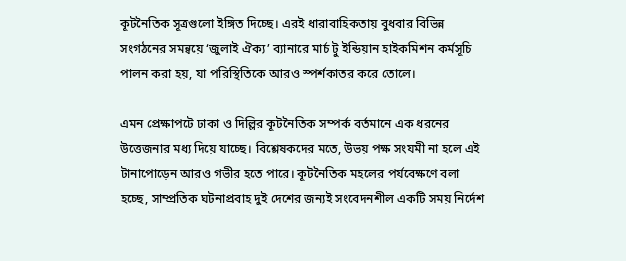কূটনৈতিক সূত্রগুলো ইঙ্গিত দিচ্ছে। এরই ধারাবাহিকতায় বুধবার বিভিন্ন সংগঠনের সমন্বয়ে ‘জুলাই ঐক্য’ ব্যানারে মার্চ টু ইন্ডিয়ান হাইকমিশন কর্মসূচি পালন করা হয়, যা পরিস্থিতিকে আরও স্পর্শকাতর করে তোলে।

এমন প্রেক্ষাপটে ঢাকা ও দিল্লির কূটনৈতিক সম্পর্ক বর্তমানে এক ধরনের উত্তেজনার মধ্য দিয়ে যাচ্ছে। বিশ্লেষকদের মতে, উভয় পক্ষ সংযমী না হলে এই টানাপোড়েন আরও গভীর হতে পারে। কূটনৈতিক মহলের পর্যবেক্ষণে বলা হচ্ছে, সাম্প্রতিক ঘটনাপ্রবাহ দুই দেশের জন্যই সংবেদনশীল একটি সময় নির্দেশ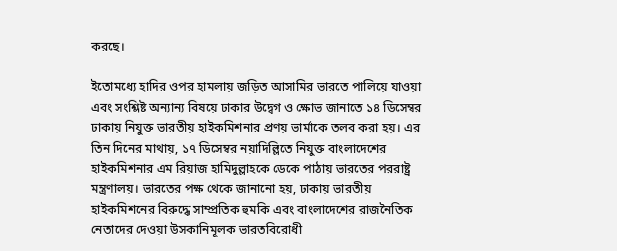করছে।

ইতোমধ্যে হাদির ওপর হামলায় জড়িত আসামির ভারতে পালিয়ে যাওয়া এবং সংশ্লিষ্ট অন্যান্য বিষয়ে ঢাকার উদ্বেগ ও ক্ষোভ জানাতে ১৪ ডিসেম্বর ঢাকায় নিযুক্ত ভারতীয় হাইকমিশনার প্রণয় ভার্মাকে তলব করা হয়। এর তিন দিনের মাথায়, ১৭ ডিসেম্বর নয়াদিল্লিতে নিযুক্ত বাংলাদেশের হাইকমিশনার এম রিয়াজ হামিদুল্লাহকে ডেকে পাঠায় ভারতের পররাষ্ট্র মন্ত্রণালয়। ভারতের পক্ষ থেকে জানানো হয়, ঢাকায় ভারতীয় হাইকমিশনের বিরুদ্ধে সাম্প্রতিক হুমকি এবং বাংলাদেশের রাজনৈতিক নেতাদের দেওয়া উসকানিমূলক ভারতবিরোধী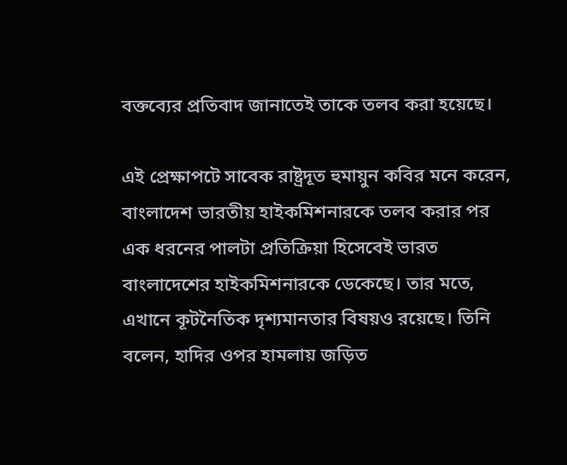বক্তব্যের প্রতিবাদ জানাতেই তাকে তলব করা হয়েছে।

এই প্রেক্ষাপটে সাবেক রাষ্ট্রদূত হুমায়ুন কবির মনে করেন, বাংলাদেশ ভারতীয় হাইকমিশনারকে তলব করার পর এক ধরনের পালটা প্রতিক্রিয়া হিসেবেই ভারত বাংলাদেশের হাইকমিশনারকে ডেকেছে। তার মতে, এখানে কূটনৈতিক দৃশ্যমানতার বিষয়ও রয়েছে। তিনি বলেন, হাদির ওপর হামলায় জড়িত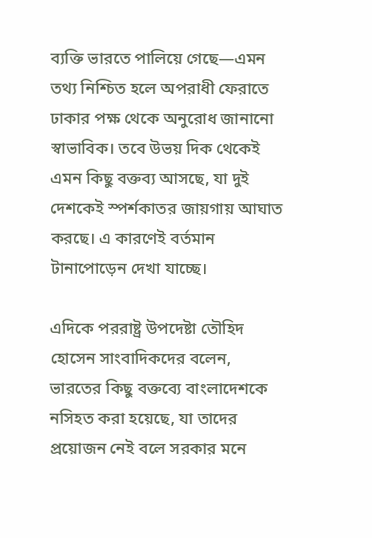ব্যক্তি ভারতে পালিয়ে গেছে—এমন তথ্য নিশ্চিত হলে অপরাধী ফেরাতে ঢাকার পক্ষ থেকে অনুরোধ জানানো স্বাভাবিক। তবে উভয় দিক থেকেই এমন কিছু বক্তব্য আসছে, যা দুই দেশকেই স্পর্শকাতর জায়গায় আঘাত করছে। এ কারণেই বর্তমান টানাপোড়েন দেখা যাচ্ছে।

এদিকে পররাষ্ট্র উপদেষ্টা তৌহিদ হোসেন সাংবাদিকদের বলেন, ভারতের কিছু বক্তব্যে বাংলাদেশকে নসিহত করা হয়েছে, যা তাদের প্রয়োজন নেই বলে সরকার মনে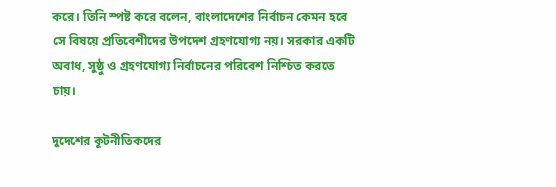করে। তিনি স্পষ্ট করে বলেন, বাংলাদেশের নির্বাচন কেমন হবে সে বিষয়ে প্রতিবেশীদের উপদেশ গ্রহণযোগ্য নয়। সরকার একটি অবাধ, সুষ্ঠু ও গ্রহণযোগ্য নির্বাচনের পরিবেশ নিশ্চিত করতে চায়।

দুদেশের কূটনীতিকদের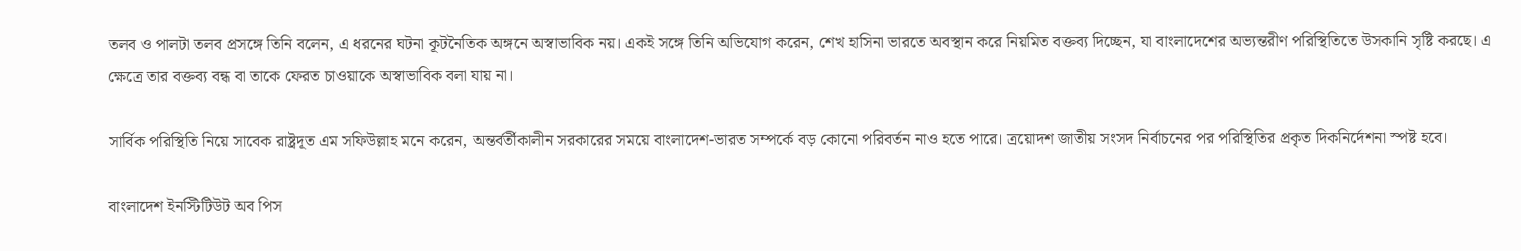তলব ও পালটা তলব প্রসঙ্গে তিনি বলেন, এ ধরনের ঘটনা কূটনৈতিক অঙ্গনে অস্বাভাবিক নয়। একই সঙ্গে তিনি অভিযোগ করেন, শেখ হাসিনা ভারতে অবস্থান করে নিয়মিত বক্তব্য দিচ্ছেন, যা বাংলাদেশের অভ্যন্তরীণ পরিস্থিতিতে উসকানি সৃষ্টি করছে। এ ক্ষেত্রে তার বক্তব্য বন্ধ বা তাকে ফেরত চাওয়াকে অস্বাভাবিক বলা যায় না।

সার্বিক পরিস্থিতি নিয়ে সাবেক রাষ্ট্রদূত এম সফিউল্লাহ মনে করেন, অন্তর্বর্তীকালীন সরকারের সময়ে বাংলাদেশ-ভারত সম্পর্কে বড় কোনো পরিবর্তন নাও হতে পারে। ত্রয়োদশ জাতীয় সংসদ নির্বাচনের পর পরিস্থিতির প্রকৃত দিকনির্দেশনা স্পষ্ট হবে।

বাংলাদেশ ইনস্টিটিউট অব পিস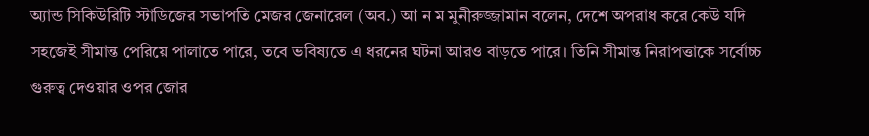অ্যান্ড সিকিউরিটি স্টাডিজের সভাপতি মেজর জেনারেল (অব.) আ ন ম মুনীরুজ্জামান বলেন, দেশে অপরাধ করে কেউ যদি সহজেই সীমান্ত পেরিয়ে পালাতে পারে, তবে ভবিষ্যতে এ ধরনের ঘটনা আরও বাড়তে পারে। তিনি সীমান্ত নিরাপত্তাকে সর্বোচ্চ গুরুত্ব দেওয়ার ওপর জোর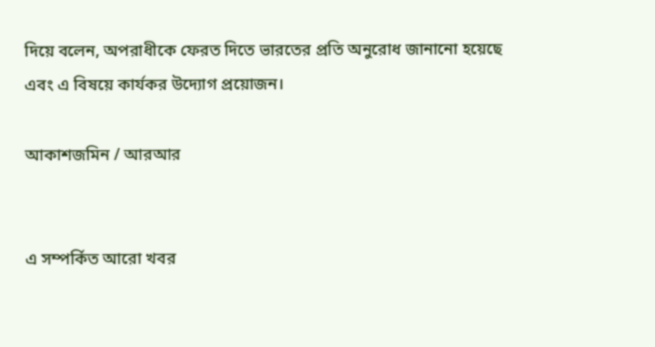দিয়ে বলেন, অপরাধীকে ফেরত দিতে ভারতের প্রতি অনুরোধ জানানো হয়েছে এবং এ বিষয়ে কার্যকর উদ্যোগ প্রয়োজন।

আকাশজমিন / আরআর


এ সম্পর্কিত আরো খবর